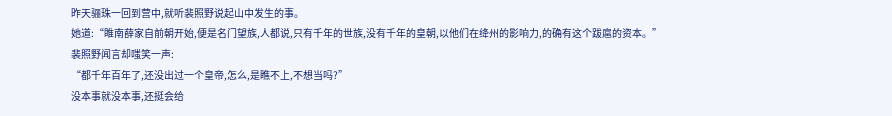昨天骊珠一回到营中,就听裴照野说起山中发生的事。
她道:“睢南薛家自前朝开始,便是名门望族,人都说,只有千年的世族,没有千年的皇朝,以他们在绛州的影响力,的确有这个跋扈的资本。”
裴照野闻言却嗤笑一声:
“都千年百年了,还没出过一个皇帝,怎么,是瞧不上,不想当吗?”
没本事就没本事,还挺会给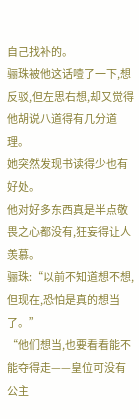自己找补的。
骊珠被他这话噎了一下,想反驳,但左思右想,却又觉得他胡说八道得有几分道理。
她突然发现书读得少也有好处。
他对好多东西真是半点敬畏之心都没有,狂妄得让人羡慕。
骊珠:“以前不知道想不想,但现在,恐怕是真的想当了。”
“他们想当,也要看看能不能夺得走——皇位可没有公主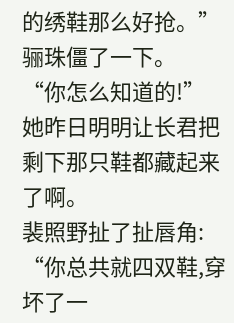的绣鞋那么好抢。”
骊珠僵了一下。
“你怎么知道的!”
她昨日明明让长君把剩下那只鞋都藏起来了啊。
裴照野扯了扯唇角:
“你总共就四双鞋,穿坏了一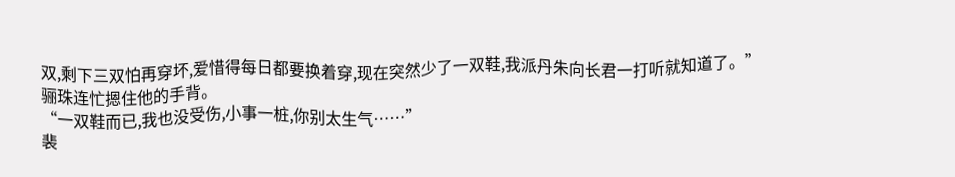双,剩下三双怕再穿坏,爱惜得每日都要换着穿,现在突然少了一双鞋,我派丹朱向长君一打听就知道了。”
骊珠连忙摁住他的手背。
“一双鞋而已,我也没受伤,小事一桩,你别太生气……”
裴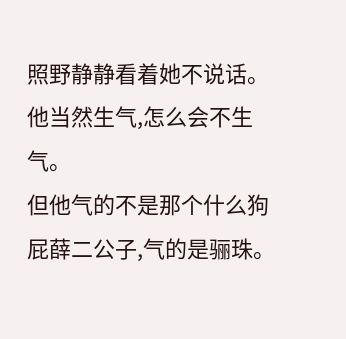照野静静看着她不说话。
他当然生气,怎么会不生气。
但他气的不是那个什么狗屁薛二公子,气的是骊珠。